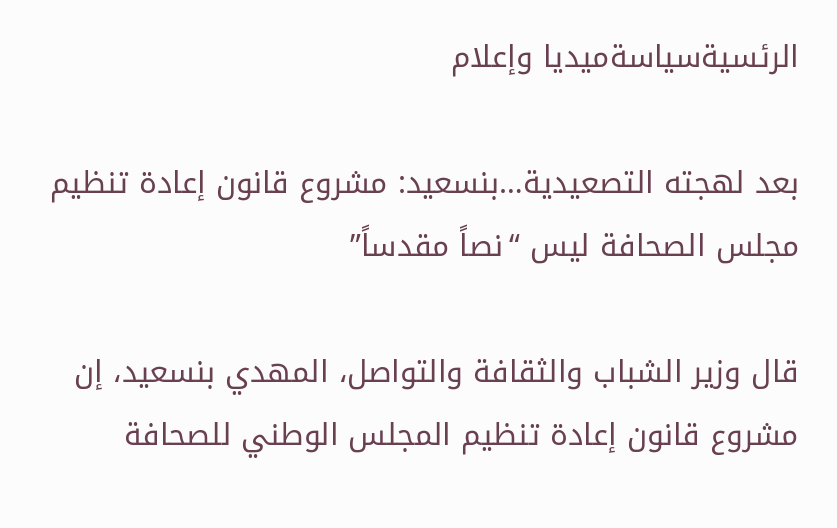الرئسيةسياسةميديا وإعلام

بعد لهجته التصعيدية…بنسعيد: مشروع قانون إعادة تنظيم مجلس الصحافة ليس “نصاً مقدساً”

قال وزير الشباب والثقافة والتواصل، المهدي بنسعيد، إن مشروع قانون إعادة تنظيم المجلس الوطني للصحافة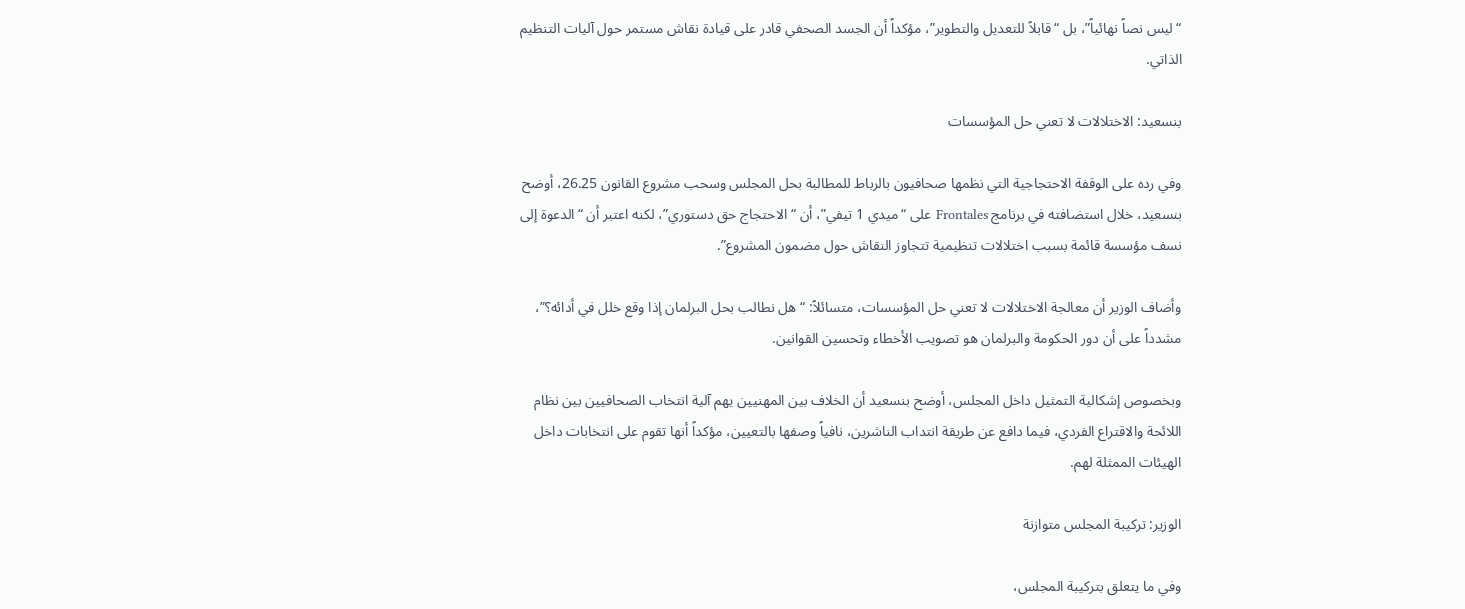“ليس نصاً نهائياً”، بل “قابلاً للتعديل والتطوير”، مؤكداً أن الجسد الصحفي قادر على قيادة نقاش مستمر حول آليات التنظيم الذاتي.

بنسعيد: الاختلالات لا تعني حل المؤسسات

وفي رده على الوقفة الاحتجاجية التي نظمها صحافيون بالرباط للمطالبة بحل المجلس وسحب مشروع القانون 26.25، أوضح بنسعيد، خلال استضافته في برنامج Frontales على “ميدي 1 تيفي”، أن “الاحتجاج حق دستوري”، لكنه اعتبر أن “الدعوة إلى نسف مؤسسة قائمة بسبب اختلالات تنظيمية تتجاوز النقاش حول مضمون المشروع”.

وأضاف الوزير أن معالجة الاختلالات لا تعني حل المؤسسات، متسائلاً: “هل نطالب بحل البرلمان إذا وقع خلل في أدائه؟”، مشدداً على أن دور الحكومة والبرلمان هو تصويب الأخطاء وتحسين القوانين.

وبخصوص إشكالية التمثيل داخل المجلس، أوضح بنسعيد أن الخلاف بين المهنيين يهم آلية انتخاب الصحافيين بين نظام اللائحة والاقتراع الفردي، فيما دافع عن طريقة انتداب الناشرين، نافياً وصفها بالتعيين، مؤكداً أنها تقوم على انتخابات داخل الهيئات الممثلة لهم.

الوزير: تركيبة المجلس متوازنة

وفي ما يتعلق بتركيبة المجلس،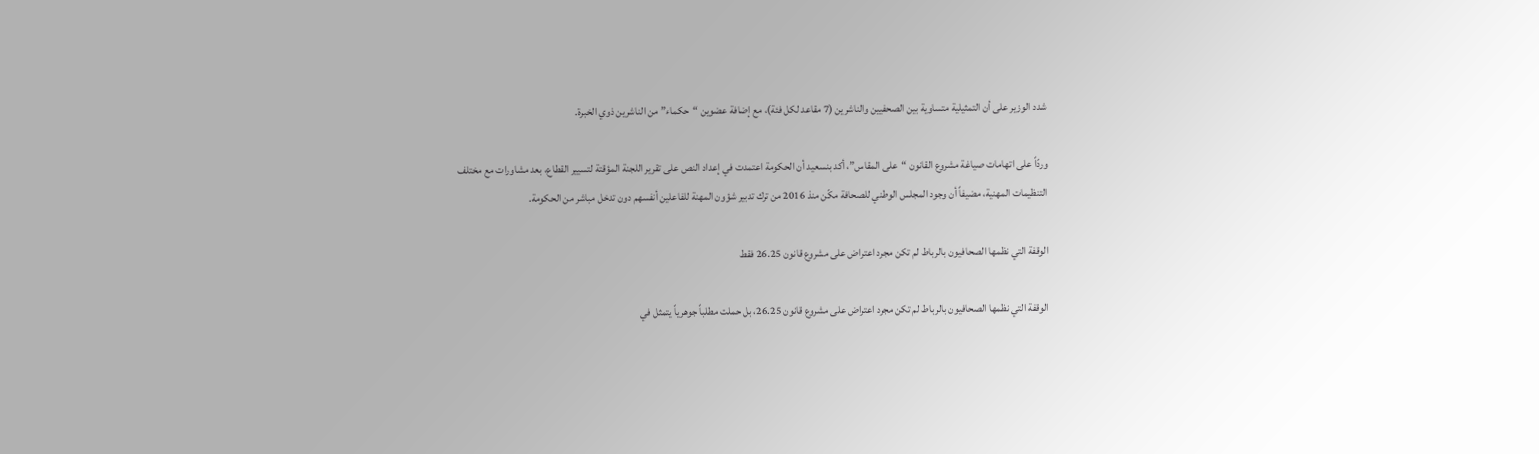شدد الوزير على أن التمثيلية متساوية بين الصحفيين والناشرين (7 مقاعد لكل فئة)، مع إضافة عضوين “حكماء” من الناشرين ذوي الخبرة.

وردّاً على اتهامات صياغة مشروع القانون “على المقاس”، أكد بنسعيد أن الحكومة اعتمدت في إعداد النص على تقرير اللجنة المؤقتة لتسيير القطاع، بعد مشاورات مع مختلف التنظيمات المهنية، مضيفاً أن وجود المجلس الوطني للصحافة مكّن منذ 2016 من ترك تدبير شؤون المهنة للفاعلين أنفسهم دون تدخل مباشر من الحكومة.

الوقفة التي نظمها الصحافيون بالرباط لم تكن مجرد اعتراض على مشروع قانون 26.25 فقط

الوقفة التي نظمها الصحافيون بالرباط لم تكن مجرد اعتراض على مشروع قانون 26.25، بل حملت مطلباً جوهرياً يتمثل في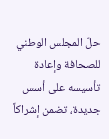حلّ المجلس الوطني للصحافة وإعادة تأسيسه على أسس جديدة، تضمن إشراكاً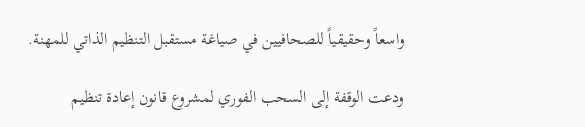واسعاً وحقيقياً للصحافيين في صياغة مستقبل التنظيم الذاتي للمهنة.

ودعت الوقفة إلى السحب الفوري لمشروع قانون إعادة تنظيم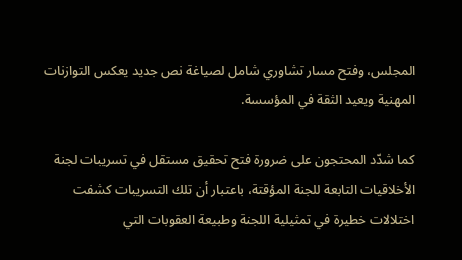المجلس، وفتح مسار تشاوري شامل لصياغة نص جديد يعكس التوازنات المهنية ويعيد الثقة في المؤسسة.

كما شدّد المحتجون على ضرورة فتح تحقيق مستقل في تسريبات لجنة الأخلاقيات التابعة للجنة المؤقتة، باعتبار أن تلك التسريبات كشفت اختلالات خطيرة في تمثيلية اللجنة وطبيعة العقوبات التي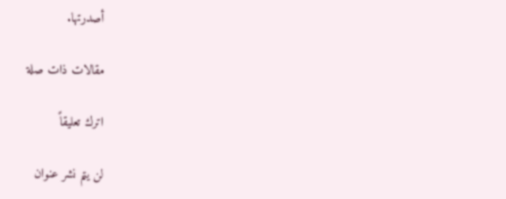أصدرتها.

مقالات ذات صلة

اترك تعليقاً

لن يتم نشر عنوان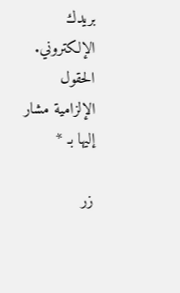بريدك الإلكتروني. الحقول الإلزامية مشار إليها بـ *

زر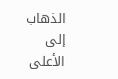الذهاب إلى الأعلى